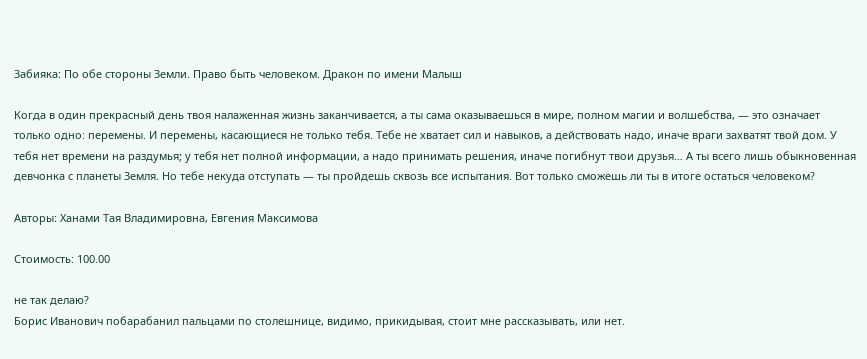Забияка: По обе стороны Земли. Право быть человеком. Дракон по имени Малыш

Когда в один прекрасный день твоя налаженная жизнь заканчивается, а ты сама оказываешься в мире, полном магии и волшебства, — это означает только одно: перемены. И перемены, касающиеся не только тебя. Тебе не хватает сил и навыков, а действовать надо, иначе враги захватят твой дом. У тебя нет времени на раздумья; у тебя нет полной информации, а надо принимать решения, иначе погибнут твои друзья… А ты всего лишь обыкновенная девчонка с планеты Земля. Но тебе некуда отступать — ты пройдешь сквозь все испытания. Вот только сможешь ли ты в итоге остаться человеком?

Авторы: Ханами Тая Владимировна, Евгения Максимова

Стоимость: 100.00

не так делаю?
Борис Иванович побарабанил пальцами по столешнице, видимо, прикидывая, стоит мне рассказывать, или нет.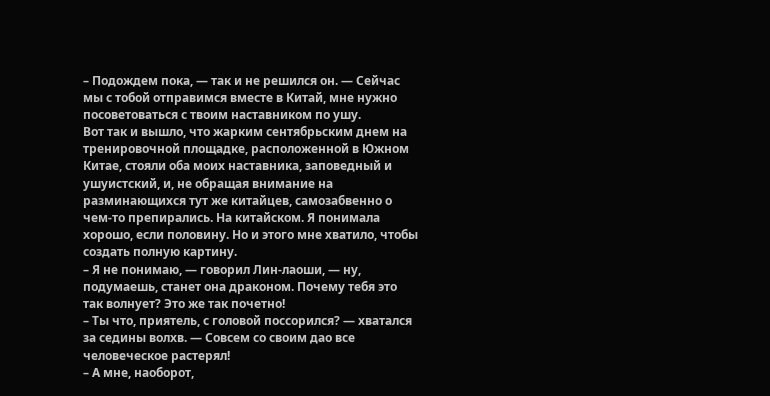– Подождем пока, — так и не решился он. — Сейчас мы с тобой отправимся вместе в Китай, мне нужно посоветоваться с твоим наставником по ушу.
Вот так и вышло, что жарким сентябрьским днем на тренировочной площадке, расположенной в Южном Китае, стояли оба моих наставника, заповедный и ушуистский, и, не обращая внимание на разминающихся тут же китайцев, самозабвенно о чем-то препирались. На китайском. Я понимала хорошо, если половину. Но и этого мне хватило, чтобы создать полную картину.
– Я не понимаю, — говорил Лин-лаоши, — ну, подумаешь, станет она драконом. Почему тебя это так волнует? Это же так почетно!
– Ты что, приятель, с головой поссорился? — хватался за седины волхв. — Совсем со своим дао все человеческое растерял!
– А мне, наоборот,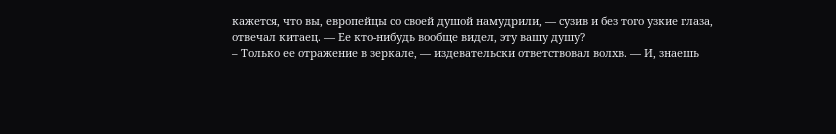кажется, что вы, европейцы со своей душой намудрили, — сузив и без того узкие глаза, отвечал китаец. — Ее кто-нибудь вообще видел, эту вашу душу?
– Только ее отражение в зеркале, — издевательски ответствовал волхв. — И, знаешь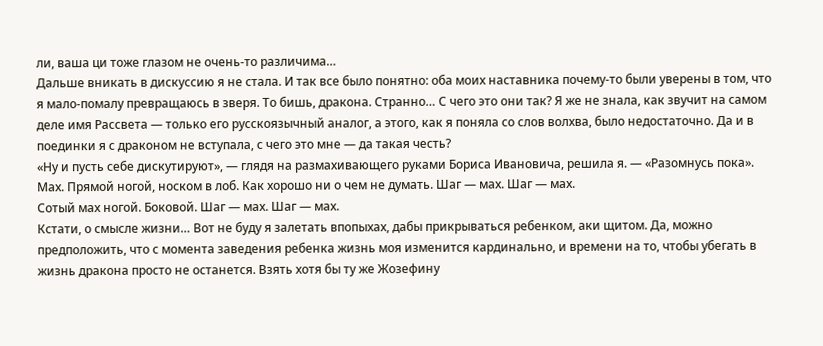ли, ваша ци тоже глазом не очень-то различима…
Дальше вникать в дискуссию я не стала. И так все было понятно: оба моих наставника почему-то были уверены в том, что я мало-помалу превращаюсь в зверя. То бишь, дракона. Странно… С чего это они так? Я же не знала, как звучит на самом деле имя Рассвета — только его русскоязычный аналог, а этого, как я поняла со слов волхва, было недостаточно. Да и в поединки я с драконом не вступала, с чего это мне — да такая честь?
«Ну и пусть себе дискутируют», — глядя на размахивающего руками Бориса Ивановича, решила я. — «Разомнусь пока».
Мах. Прямой ногой, носком в лоб. Как хорошо ни о чем не думать. Шаг — мах. Шаг — мах.
Сотый мах ногой. Боковой. Шаг — мах. Шаг — мах.
Кстати, о смысле жизни… Вот не буду я залетать впопыхах, дабы прикрываться ребенком, аки щитом. Да, можно предположить, что с момента заведения ребенка жизнь моя изменится кардинально, и времени на то, чтобы убегать в жизнь дракона просто не останется. Взять хотя бы ту же Жозефину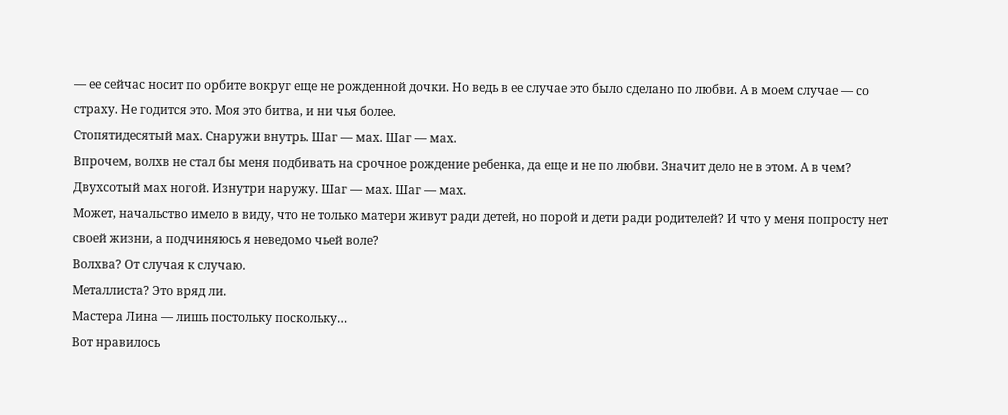— ее сейчас носит по орбите вокруг еще не рожденной дочки. Но ведь в ее случае это было сделано по любви. А в моем случае — со страху. Не годится это. Моя это битва, и ни чья более.
Стопятидесятый мах. Снаружи внутрь. Шаг — мах. Шаг — мах.
Впрочем, волхв не стал бы меня подбивать на срочное рождение ребенка, да еще и не по любви. Значит дело не в этом. А в чем?
Двухсотый мах ногой. Изнутри наружу. Шаг — мах. Шаг — мах.
Может, начальство имело в виду, что не только матери живут ради детей, но порой и дети ради родителей? И что у меня попросту нет своей жизни, а подчиняюсь я неведомо чьей воле?
Волхва? От случая к случаю.
Металлиста? Это вряд ли.
Мастера Лина — лишь постольку поскольку…
Вот нравилось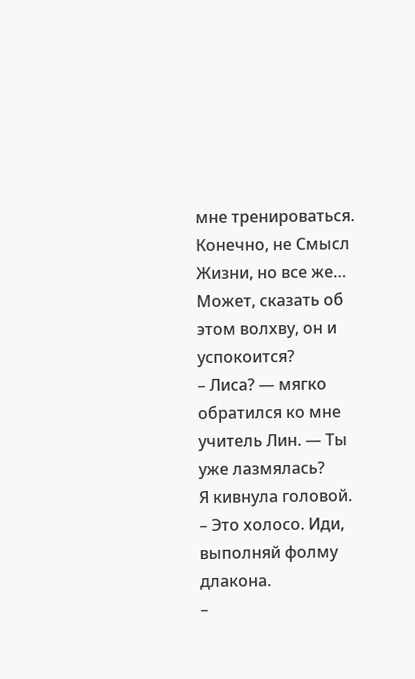мне тренироваться. Конечно, не Смысл Жизни, но все же… Может, сказать об этом волхву, он и успокоится?
– Лиса? — мягко обратился ко мне учитель Лин. — Ты уже лазмялась?
Я кивнула головой.
– Это холосо. Иди, выполняй фолму длакона.
–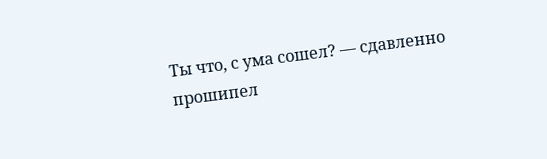Ты что, с ума сошел? — сдавленно прошипел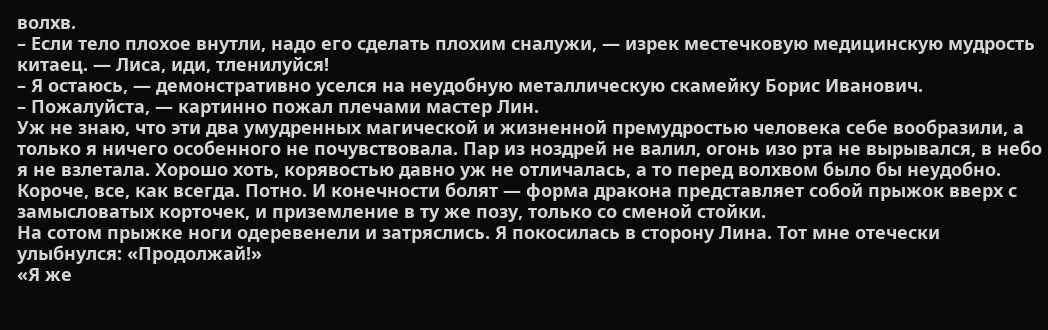волхв.
– Если тело плохое внутли, надо его сделать плохим сналужи, — изрек местечковую медицинскую мудрость китаец. — Лиса, иди, тленилуйся!
– Я остаюсь, — демонстративно уселся на неудобную металлическую скамейку Борис Иванович.
– Пожалуйста, — картинно пожал плечами мастер Лин.
Уж не знаю, что эти два умудренных магической и жизненной премудростью человека себе вообразили, а только я ничего особенного не почувствовала. Пар из ноздрей не валил, огонь изо рта не вырывался, в небо я не взлетала. Хорошо хоть, корявостью давно уж не отличалась, а то перед волхвом было бы неудобно. Короче, все, как всегда. Потно. И конечности болят — форма дракона представляет собой прыжок вверх с замысловатых корточек, и приземление в ту же позу, только со сменой стойки.
На сотом прыжке ноги одеревенели и затряслись. Я покосилась в сторону Лина. Тот мне отечески улыбнулся: «Продолжай!»
«Я же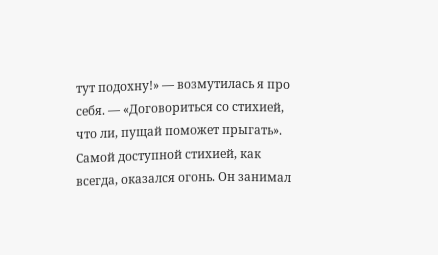тут подохну!» — возмутилась я про себя. — «Договориться со стихией, что ли, пущай поможет прыгать».
Самой доступной стихией, как всегда, оказался огонь. Он занимал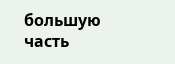большую часть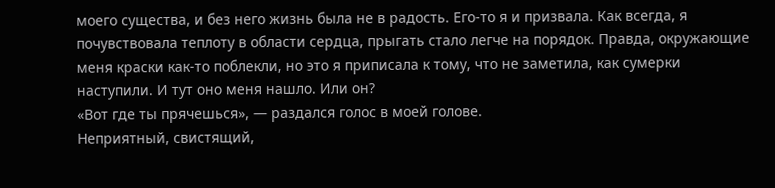моего существа, и без него жизнь была не в радость. Его-то я и призвала. Как всегда, я почувствовала теплоту в области сердца, прыгать стало легче на порядок. Правда, окружающие меня краски как-то поблекли, но это я приписала к тому, что не заметила, как сумерки наступили. И тут оно меня нашло. Или он?
«Вот где ты прячешься», — раздался голос в моей голове.
Неприятный, свистящий,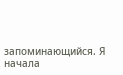запоминающийся. Я начала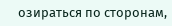озираться по сторонам,